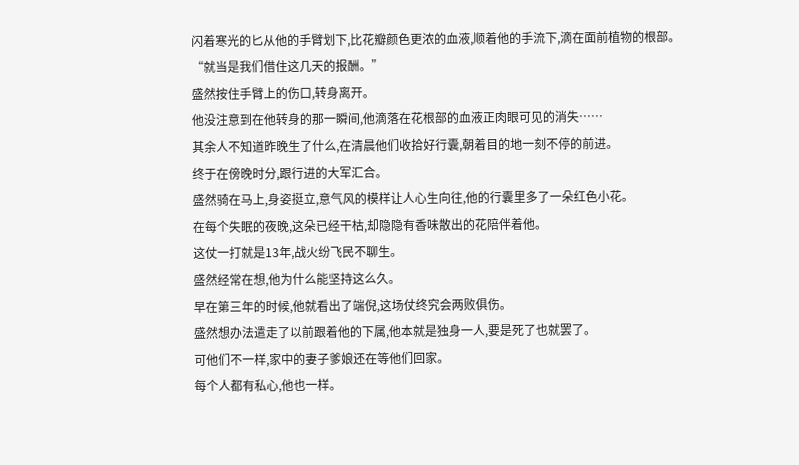闪着寒光的匕从他的手臂划下,比花瓣颜色更浓的血液,顺着他的手流下,滴在面前植物的根部。
“就当是我们借住这几天的报酬。”
盛然按住手臂上的伤口,转身离开。
他没注意到在他转身的那一瞬间,他滴落在花根部的血液正肉眼可见的消失……
其余人不知道昨晚生了什么,在清晨他们收拾好行囊,朝着目的地一刻不停的前进。
终于在傍晚时分,跟行进的大军汇合。
盛然骑在马上,身姿挺立,意气风的模样让人心生向往,他的行囊里多了一朵红色小花。
在每个失眠的夜晚,这朵已经干枯,却隐隐有香味散出的花陪伴着他。
这仗一打就是13年,战火纷飞民不聊生。
盛然经常在想,他为什么能坚持这么久。
早在第三年的时候,他就看出了端倪,这场仗终究会两败俱伤。
盛然想办法遣走了以前跟着他的下属,他本就是独身一人,要是死了也就罢了。
可他们不一样,家中的妻子爹娘还在等他们回家。
每个人都有私心,他也一样。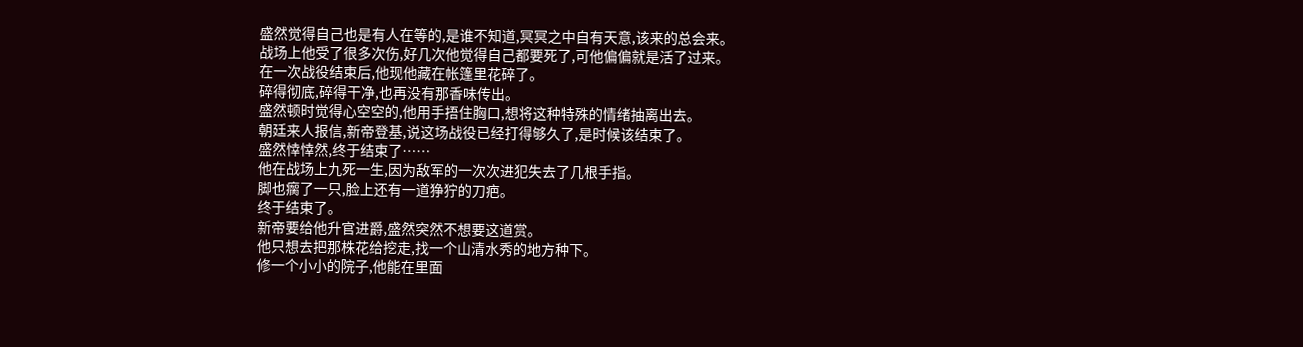盛然觉得自己也是有人在等的,是谁不知道,冥冥之中自有天意,该来的总会来。
战场上他受了很多次伤,好几次他觉得自己都要死了,可他偏偏就是活了过来。
在一次战役结束后,他现他藏在帐篷里花碎了。
碎得彻底,碎得干净,也再没有那香味传出。
盛然顿时觉得心空空的,他用手捂住胸口,想将这种特殊的情绪抽离出去。
朝廷来人报信,新帝登基,说这场战役已经打得够久了,是时候该结束了。
盛然悻悻然,终于结束了……
他在战场上九死一生,因为敌军的一次次进犯失去了几根手指。
脚也瘸了一只,脸上还有一道狰狞的刀疤。
终于结束了。
新帝要给他升官进爵,盛然突然不想要这道赏。
他只想去把那株花给挖走,找一个山清水秀的地方种下。
修一个小小的院子,他能在里面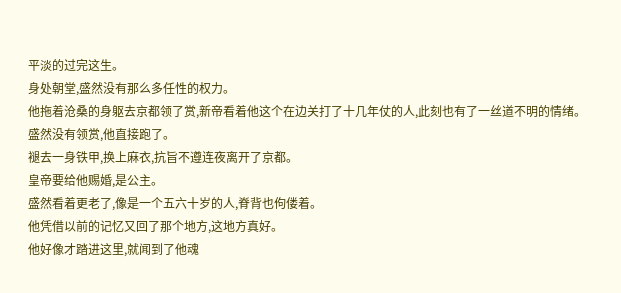平淡的过完这生。
身处朝堂,盛然没有那么多任性的权力。
他拖着沧桑的身躯去京都领了赏,新帝看着他这个在边关打了十几年仗的人,此刻也有了一丝道不明的情绪。
盛然没有领赏,他直接跑了。
褪去一身铁甲,换上麻衣,抗旨不遵连夜离开了京都。
皇帝要给他赐婚,是公主。
盛然看着更老了,像是一个五六十岁的人,脊背也佝偻着。
他凭借以前的记忆又回了那个地方,这地方真好。
他好像才踏进这里,就闻到了他魂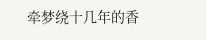牵梦绕十几年的香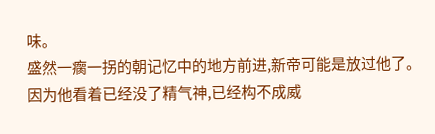味。
盛然一瘸一拐的朝记忆中的地方前进,新帝可能是放过他了。
因为他看着已经没了精气神,已经构不成威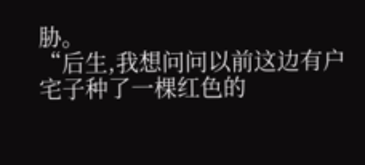胁。
“后生,我想问问以前这边有户宅子种了一棵红色的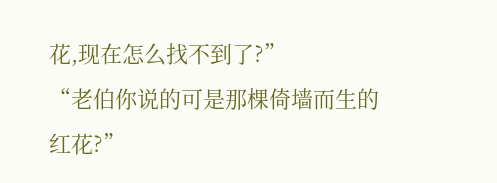花,现在怎么找不到了?”
“老伯你说的可是那棵倚墙而生的红花?”